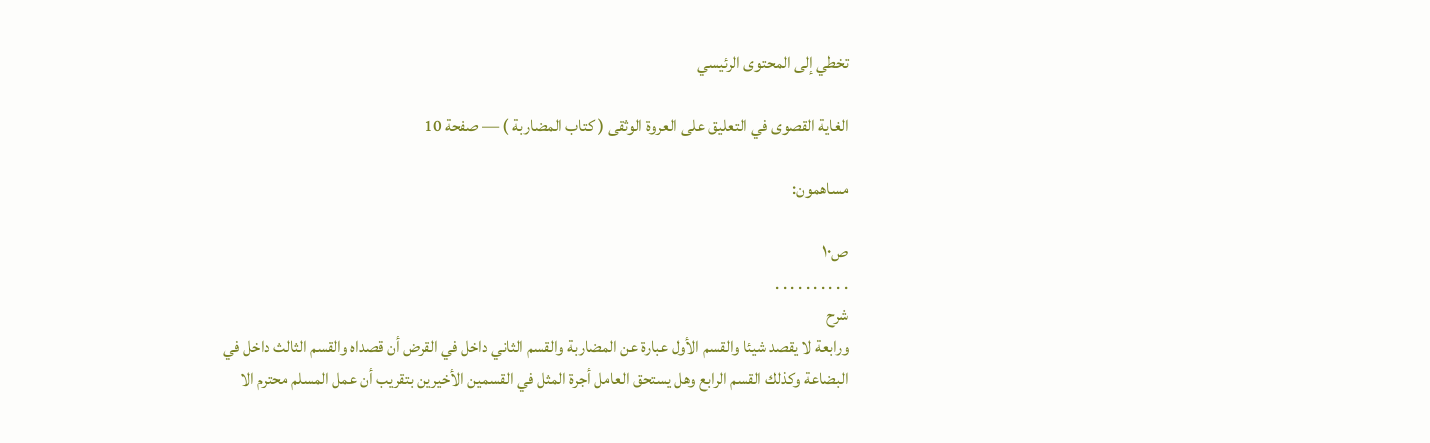تخطي إلى المحتوى الرئيسي

الغاية القصوى في التعليق على العروة الوثقى ( كتاب المضاربة ) — صفحة 10

مساهمون:

ص١٠
. . . . . . . . . .
شرح
ورابعة لا يقصد شيئا والقسم الأول عبارة عن المضاربة والقسم الثاني داخل في القرض أن قصداه والقسم الثالث داخل في البضاعة وكذلك القسم الرابع وهل يستحق العامل أجرة المثل في القسمين الأخيرين بتقريب أن عمل المسلم محترم الا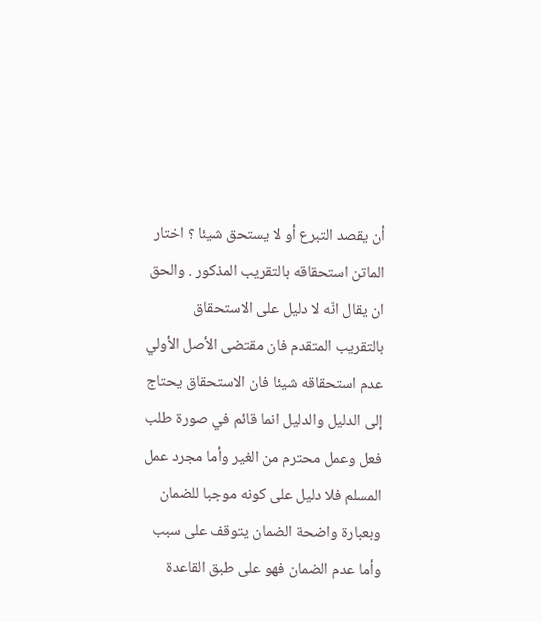أن يقصد التبرع أو لا يستحق شيئا ؟ اختار الماتن استحقاقه بالتقريب المذكور . والحق ان يقال انّه لا دليل على الاستحقاق بالتقريب المتقدم فان مقتضى الأصل الأولي عدم استحقاقه شيئا فان الاستحقاق يحتاج إلى الدليل والدليل انما قائم في صورة طلب فعل وعمل محترم من الغير وأما مجرد عمل المسلم فلا دليل على كونه موجبا للضمان وبعبارة واضحة الضمان يتوقف على سبب وأما عدم الضمان فهو على طبق القاعدة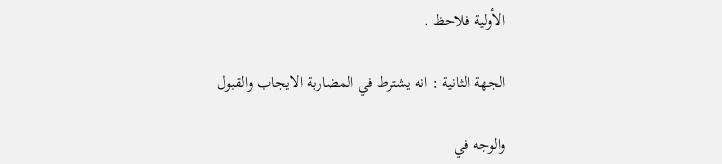الأولية فلاحظ .

الجهة الثانية : انه يشترط في المضاربة الايجاب والقبول

والوجه في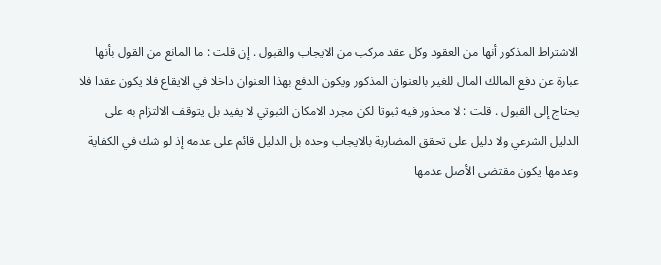الاشتراط المذكور أنها من العقود وكل عقد مركب من الايجاب والقبول . إن قلت : ما المانع من القول بأنها عبارة عن دفع المالك المال للغير بالعنوان المذكور ويكون الدفع بهذا العنوان داخلا في الايقاع فلا يكون عقدا فلا يحتاج إلى القبول . قلت : لا محذور فيه ثبوتا لكن مجرد الامكان الثبوتي لا يفيد بل يتوقف الالتزام به على الدليل الشرعي ولا دليل على تحقق المضاربة بالايجاب وحده بل الدليل قائم على عدمه إذ لو شك في الكفاية وعدمها يكون مقتضى الأصل عدمها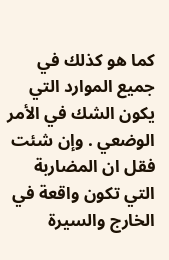كما هو كذلك في جميع الموارد التي يكون الشك في الأمر الوضعي . وإن شئت فقل ان المضاربة التي تكون واقعة في الخارج والسيرة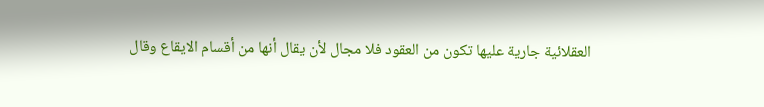العقلائية جارية عليها تكون من العقود فلا مجال لأن يقال أنها من أقسام الايقاع وقال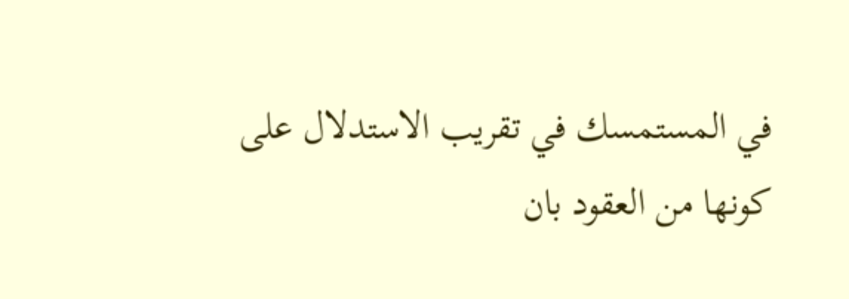في المستمسك في تقريب الاستدلال على كونها من العقود بان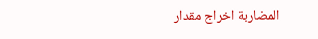المضاربة اخراج مقدار